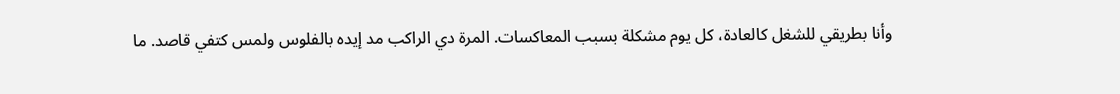وأنا بطريقي للشغل كالعادة، كل يوم مشكلة بسبب المعاكسات. المرة دي الراكب مد إيده بالفلوس ولمس كتفي قاصد. ما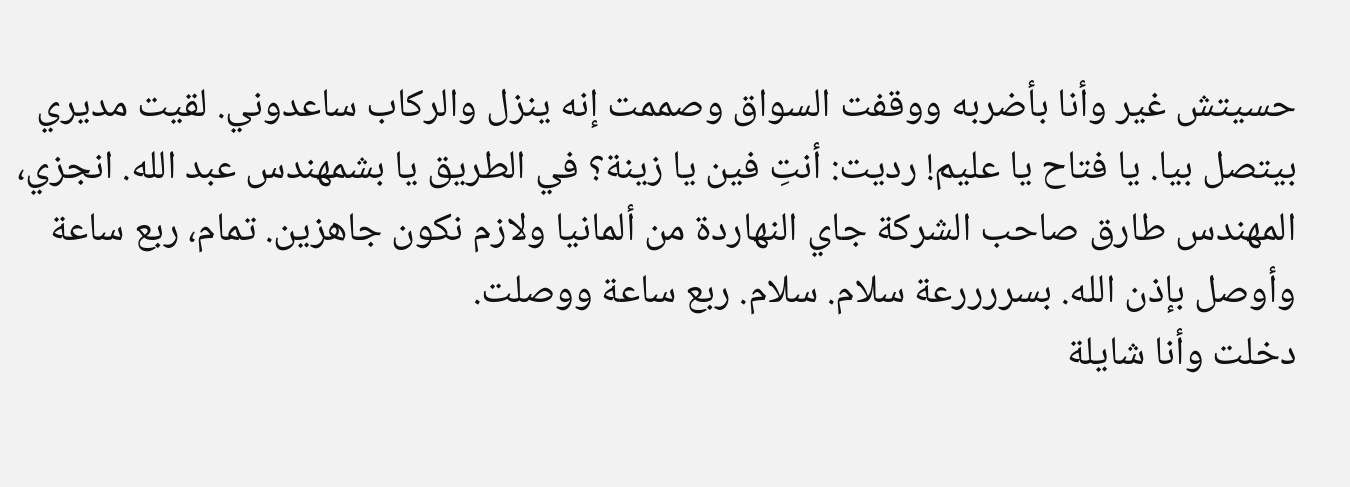حسيتش غير وأنا بأضربه ووقفت السواق وصممت إنه ينزل والركاب ساعدوني. لقيت مديري بيتصل بيا. يا فتاح يا عليم! رديت: أنتِ فين يا زينة؟ في الطريق يا بشمهندس عبد الله. انجزي، المهندس طارق صاحب الشركة جاي النهاردة من ألمانيا ولازم نكون جاهزين. تمام، ربع ساعة وأوصل بإذن الله. بسررررعة سلام. سلام. ربع ساعة ووصلت.
دخلت وأنا شايلة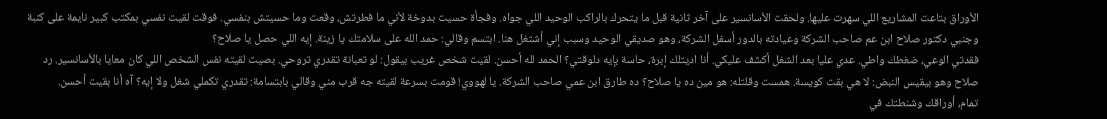الأوراق بتاعت المشاريع اللي سهرت عليها. ولحقت الأسانسير على آخر ثانية قبل ما يتحرك بالراكب الوحيد اللي جواه. وفجأة حسيت بدوخة لأني ما فطرتش، وقعت وما حسيتش بنفسي. فوقت لقيت نفسي بمكتب كبير نايمة على كنبة وجنبي دكتور صلاح ابن عم صاحب الشركة وعيادته بالدور أسفل الشركة، وهو صديقي الوحيد وسبب إني أشتغل هنا. ابتسم وقالي: حمد الله على سلامتك يا زينة. إيه اللي حصل يا صلاح؟
فقدتي الوعي، ضغطك واطي. عدي عليا بعد الشغل أكشف عليكي. أنا اديتلك إبرة، حاسة بإيه دلوقتي؟ الحمد لله أحسن. لقيت شخص غريب بيقول: لو تعبانة تقدري تروحي. بصيت لقيته نفس الشخص اللي كان معايا بالأسانسير. رد صلاح وهو بيقيس النبض: لا هي بقت كويسة. همست وقلتله: هو مين ده يا صلاح؟ ده طارق ابن عمي صاحب الشركة. يا لهووي! قومت بسرعة لقيته جه قرب مني وقالي بابتسامة: تقدري تكملي شغل ولا إيه؟ آه أنا بقيت أحسن.
تمام، أوراقك وشنطتك في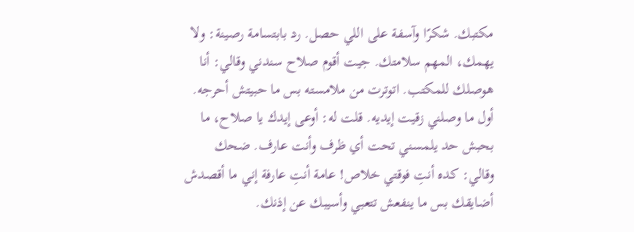مكتبك. شكرًا وآسفة على اللي حصل. رد بابتسامة رصينة: ولا يهمك، المهم سلامتك. جيت أقوم صلاح سندني وقالي: أنا هوصلك للمكتب. اتوترت من ملامسته بس ما حبيتش أحرجه. أول ما وصلني زقيت إيديه. قلت له: أوعى إيدك يا صلاح، ما بحبش حد يلمسني تحت أي ظرف وأنت عارف. ضحك وقالي: كده أنتِ فوقتي خلاص! عامة أنتِ عارفة إني ما أقصدش أضايقك بس ما ينفعش تتعبي وأسيبك عن إذنك.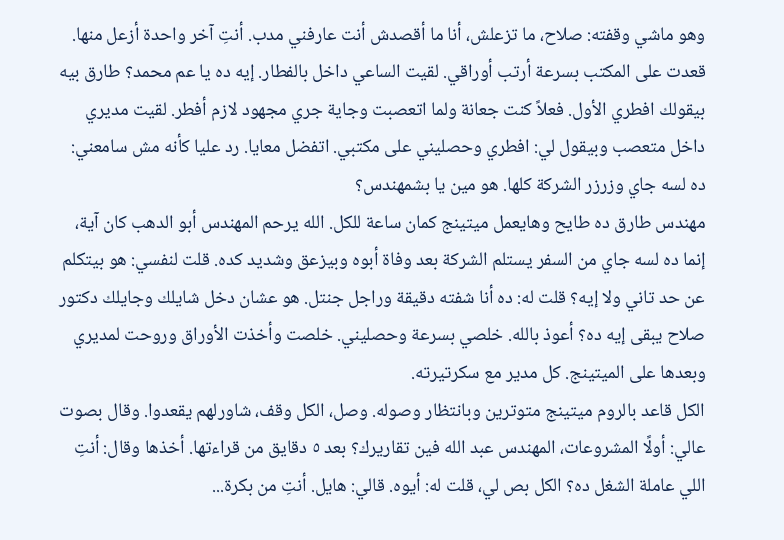وهو ماشي وقفته: صلاح، ما تزعلش، أنا ما أقصدش أنت عارفني مدب. أنتِ آخر واحدة أزعل منها. قعدت على المكتب بسرعة أرتب أوراقي. لقيت الساعي داخل بالفطار. إيه ده يا عم محمد؟ طارق بيه بيقولك افطري الأول. فعلاً كنت جعانة ولما اتعصبت وجاية جري مجهود لازم أفطر. لقيت مديري داخل متعصب وبيقول لي: افطري وحصليني على مكتبي. اتفضل معايا. رد عليا كأنه مش سامعني: ده لسه جاي وزرزر الشركة كلها. هو مين يا بشمهندس؟
مهندس طارق ده طايح وهايعمل ميتينج كمان ساعة للكل. الله يرحم المهندس أبو الدهب كان آية، إنما ده لسه جاي من السفر يستلم الشركة بعد وفاة أبوه وبيزعق وشديد كده. قلت لنفسي: هو بيتكلم عن حد تاني ولا إيه؟ قلت له: ده أنا شفته دقيقة وراجل جنتل. هو عشان دخل شايلك وجايلك دكتور صلاح يبقى إيه ده؟ أعوذ بالله. خلصي بسرعة وحصليني. خلصت وأخذت الأوراق وروحت لمديري وبعدها على الميتينج. كل مدير مع سكرتيرته.
الكل قاعد بالروم ميتينج متوترين وبانتظار وصوله. وصل، الكل وقف، شاورلهم يقعدوا. وقال بصوت عالي: أولًا المشروعات، المهندس عبد الله فين تقاريرك؟ بعد ٥ دقايق من قراءتها. أخذها وقال: أنتِ اللي عاملة الشغل ده؟ الكل بص لي، قلت له: أيوه. قالي: هايل. أنتِ من بكرة...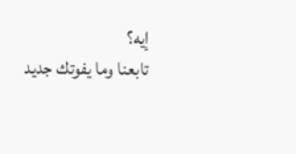إيه؟
تابعنا وما يفوتك جديد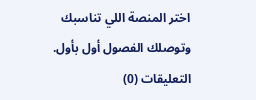اختر المنصة اللي تناسبك وتوصلك الفصول أول بأول.
التعليقات (0)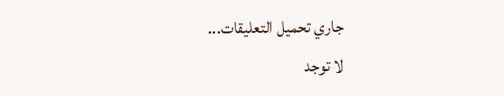جاري تحميل التعليقات...
لا توجد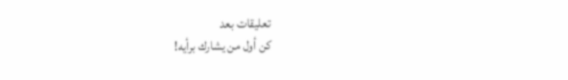تعليقات بعد
كن أول من يشارك برأيه!